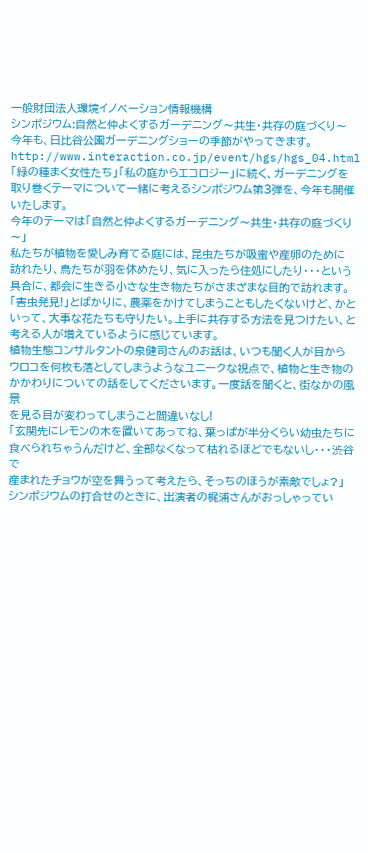一般財団法人環境イノベーション情報機構
シンポジウム:自然と仲よくするガーデニング〜共生・共存の庭づくり〜
今年も、日比谷公園ガーデニングショーの季節がやってきます。
http://www.interaction.co.jp/event/hgs/hgs_04.html
「緑の種まく女性たち」「私の庭からエコロジー」に続く、ガーデニングを
取り巻くテーマについて一緒に考えるシンポジウム第3弾を、今年も開催
いたします。
今年のテーマは「自然と仲よくするガーデニング〜共生・共存の庭づくり〜」
私たちが植物を愛しみ育てる庭には、昆虫たちが吸蜜や産卵のために
訪れたり、鳥たちが羽を休めたり、気に入ったら住処にしたり・・・という
具合に、都会に生きる小さな生き物たちがさまざまな目的で訪れます。
「害虫発見!」とばかりに、農薬をかけてしまうこともしたくないけど、かと
いって、大事な花たちも守りたい。上手に共存する方法を見つけたい、と
考える人が増えているように感じています。
植物生態コンサルタントの泉健司さんのお話は、いつも聞く人が目から
ウロコを何枚も落としてしまうようなユニークな視点で、植物と生き物の
かかわりについての話をしてくださいます。一度話を聞くと、街なかの風景
を見る目が変わってしまうこと間違いなし!
「玄関先にレモンの木を置いてあってね、葉っぱが半分くらい幼虫たちに
食べられちゃうんだけど、全部なくなって枯れるほどでもないし・・・渋谷で
産まれたチョウが空を舞うって考えたら、そっちのほうが素敵でしょ?」
シンポジウムの打合せのときに、出演者の梶浦さんがおっしゃってい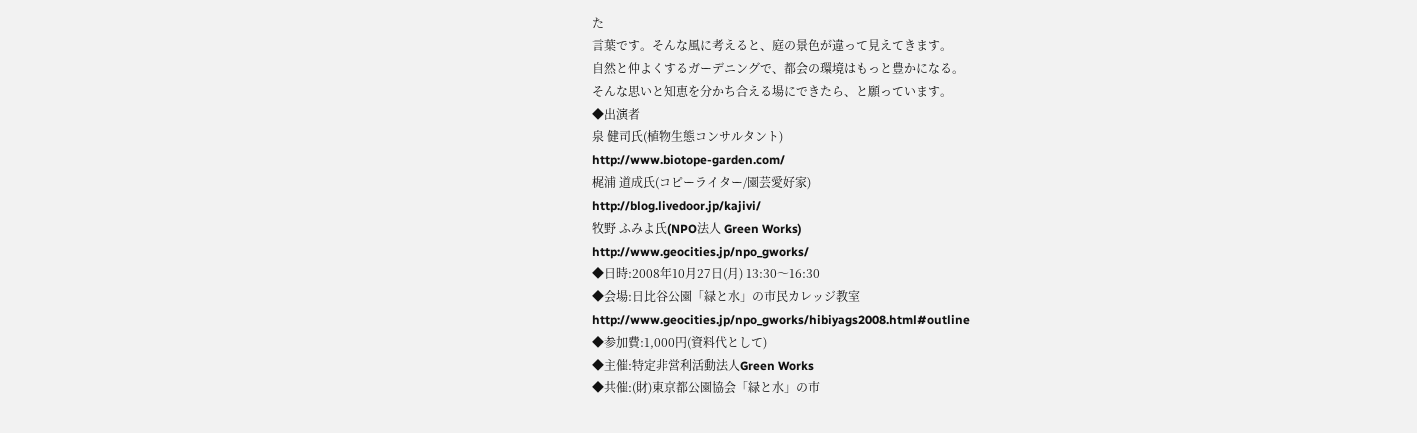た
言葉です。そんな風に考えると、庭の景色が違って見えてきます。
自然と仲よくするガーデニングで、都会の環境はもっと豊かになる。
そんな思いと知恵を分かち合える場にできたら、と願っています。
◆出演者
泉 健司氏(植物生態コンサルタント)
http://www.biotope-garden.com/
梶浦 道成氏(コピーライター/園芸愛好家)
http://blog.livedoor.jp/kajivi/
牧野 ふみよ氏(NPO法人 Green Works)
http://www.geocities.jp/npo_gworks/
◆日時:2008年10月27日(月) 13:30〜16:30
◆会場:日比谷公園「緑と水」の市民カレッジ教室
http://www.geocities.jp/npo_gworks/hibiyags2008.html#outline
◆参加費:1,000円(資料代として)
◆主催:特定非営利活動法人Green Works
◆共催:(財)東京都公園協会「緑と水」の市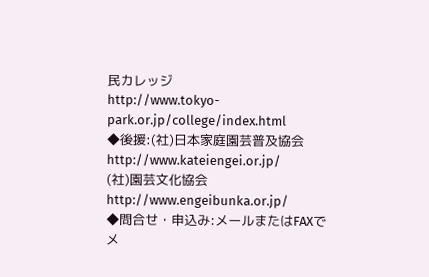民カレッジ
http://www.tokyo-park.or.jp/college/index.html
◆後援:(社)日本家庭園芸普及協会
http://www.kateiengei.or.jp/
(社)園芸文化協会
http://www.engeibunka.or.jp/
◆問合せ・申込み:メールまたはFAXで
メ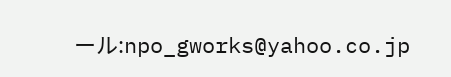ール:npo_gworks@yahoo.co.jp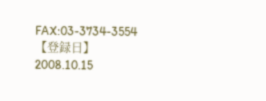FAX:03-3734-3554
【登録日】2008.10.15